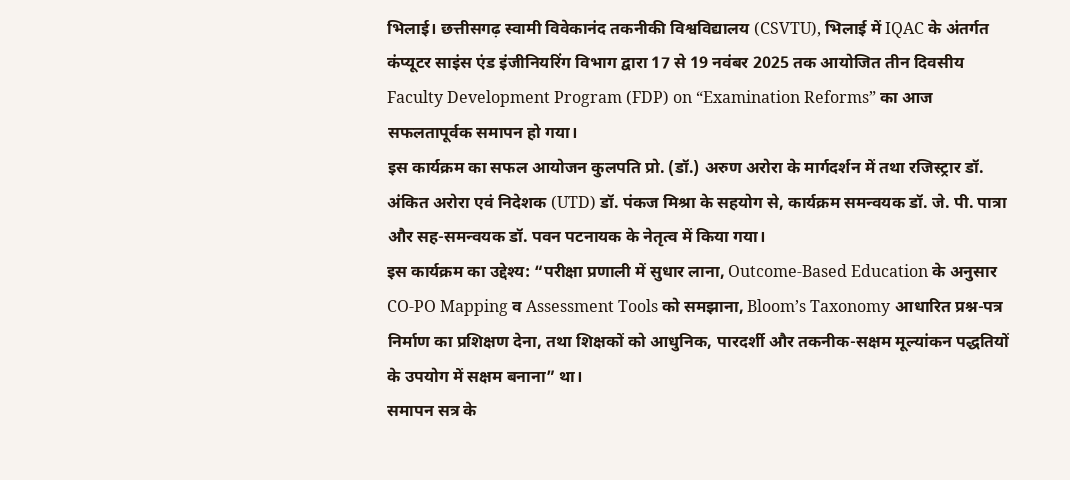भिलाई। छत्तीसगढ़ स्वामी विवेकानंद तकनीकी विश्वविद्यालय (CSVTU), भिलाई में IQAC के अंतर्गत कंप्यूटर साइंस एंड इंजीनियरिंग विभाग द्वारा 17 से 19 नवंबर 2025 तक आयोजित तीन दिवसीय Faculty Development Program (FDP) on “Examination Reforms” का आज सफलतापूर्वक समापन हो गया।
इस कार्यक्रम का सफल आयोजन कुलपति प्रो. (डॉ.) अरुण अरोरा के मार्गदर्शन में तथा रजिस्ट्रार डॉ. अंकित अरोरा एवं निदेशक (UTD) डॉ. पंकज मिश्रा के सहयोग से, कार्यक्रम समन्वयक डॉ. जे. पी. पात्रा और सह-समन्वयक डॉ. पवन पटनायक के नेतृत्व में किया गया।
इस कार्यक्रम का उद्देश्य: “परीक्षा प्रणाली में सुधार लाना, Outcome-Based Education के अनुसार CO-PO Mapping व Assessment Tools को समझाना, Bloom’s Taxonomy आधारित प्रश्न-पत्र निर्माण का प्रशिक्षण देना, तथा शिक्षकों को आधुनिक, पारदर्शी और तकनीक-सक्षम मूल्यांकन पद्धतियों के उपयोग में सक्षम बनाना” था।
समापन सत्र के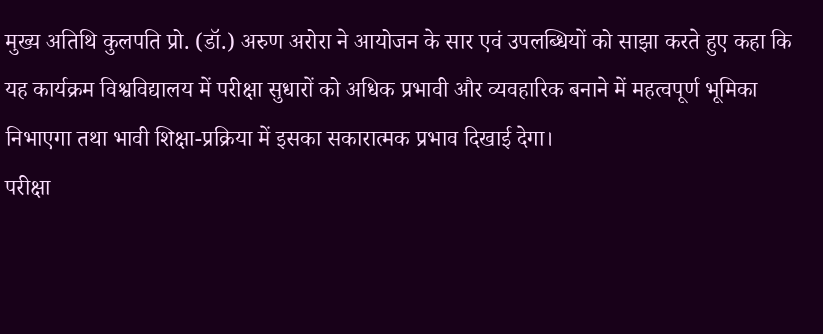मुख्य अतिथि कुलपति प्रो. (डॉ.) अरुण अरोरा ने आयोजन के सार एवं उपलब्धियों को साझा करते हुए कहा कि यह कार्यक्रम विश्वविद्यालय में परीक्षा सुधारों को अधिक प्रभावी और व्यवहारिक बनाने में महत्वपूर्ण भूमिका निभाएगा तथा भावी शिक्षा-प्रक्रिया में इसका सकारात्मक प्रभाव दिखाई देगा।
परीक्षा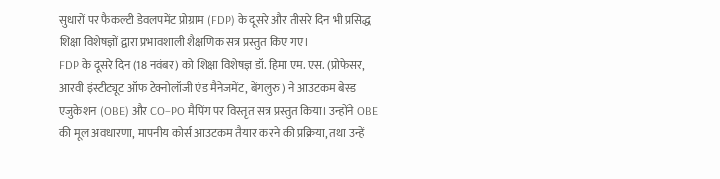सुधारों पर फैकल्टी डेवलपमेंट प्रोग्राम (FDP) के दूसरे और तीसरे दिन भी प्रसिद्ध शिक्षा विशेषज्ञों द्वारा प्रभावशाली शैक्षणिक सत्र प्रस्तुत किए गए।
FDP के दूसरे दिन (18 नवंबर) को शिक्षा विशेषज्ञ डॉ. हिमा एम. एस. (प्रोफेसर, आरवी इंस्टीट्यूट ऑफ टेक्नोलॉजी एंड मैनेजमेंट, बेंगलुरु) ने आउटकम बेस्ड एजुकेशन (OBE) और CO–PO मैपिंग पर विस्तृत सत्र प्रस्तुत किया। उन्होंने OBE की मूल अवधारणा, मापनीय कोर्स आउटकम तैयार करने की प्रक्रिया, तथा उन्हें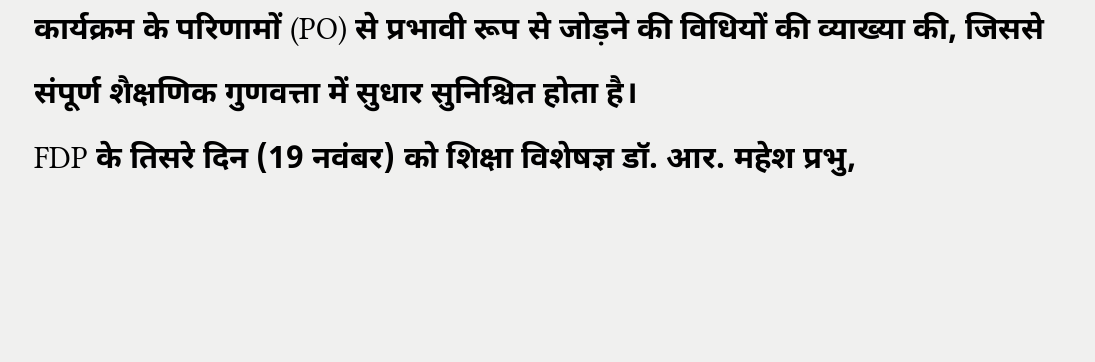कार्यक्रम के परिणामों (PO) से प्रभावी रूप से जोड़ने की विधियों की व्याख्या की, जिससे संपूर्ण शैक्षणिक गुणवत्ता में सुधार सुनिश्चित होता है।
FDP के तिसरे दिन (19 नवंबर) को शिक्षा विशेषज्ञ डॉ. आर. महेश प्रभु,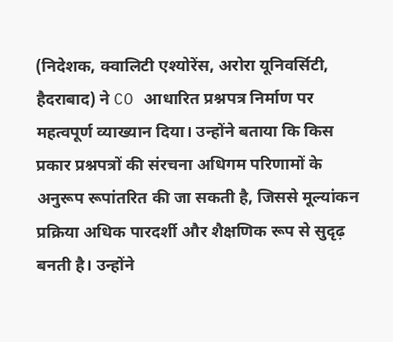(निदेशक, क्वालिटी एश्योरेंस, अरोरा यूनिवर्सिटी, हैदराबाद) ने CO आधारित प्रश्नपत्र निर्माण पर महत्वपूर्ण व्याख्यान दिया। उन्होंने बताया कि किस प्रकार प्रश्नपत्रों की संरचना अधिगम परिणामों के अनुरूप रूपांतरित की जा सकती है, जिससे मूल्यांकन प्रक्रिया अधिक पारदर्शी और शैक्षणिक रूप से सुदृढ़ बनती है। उन्होंने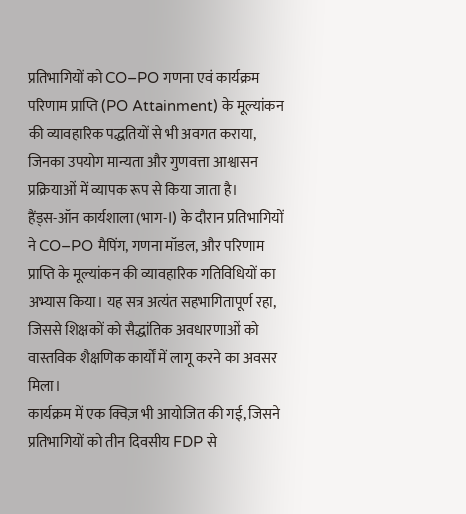प्रतिभागियों को CO–PO गणना एवं कार्यक्रम परिणाम प्राप्ति (PO Attainment) के मूल्यांकन की व्यावहारिक पद्धतियों से भी अवगत कराया, जिनका उपयोग मान्यता और गुणवत्ता आश्वासन प्रक्रियाओं में व्यापक रूप से किया जाता है।
हैंड्स-ऑन कार्यशाला (भाग-I) के दौरान प्रतिभागियों ने CO–PO मैपिंग, गणना मॉडल, और परिणाम प्राप्ति के मूल्यांकन की व्यावहारिक गतिविधियों का अभ्यास किया। यह सत्र अत्यंत सहभागितापूर्ण रहा, जिससे शिक्षकों को सैद्धांतिक अवधारणाओं को वास्तविक शैक्षणिक कार्यों में लागू करने का अवसर मिला।
कार्यक्रम में एक क्विज़ भी आयोजित की गई, जिसने प्रतिभागियों को तीन दिवसीय FDP से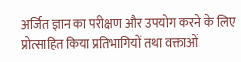अर्जित ज्ञान का परीक्षण और उपयोग करने के लिए प्रोत्साहित किया प्रतिभागियों तथा वक्ताओं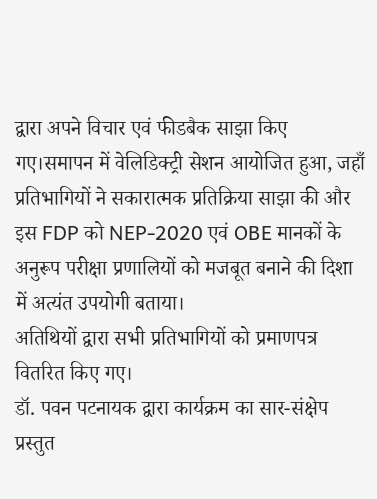द्वारा अपने विचार एवं फीडबैक साझा किए गए।समापन में वेलिडिक्ट्री सेशन आयोजित हुआ, जहाँ प्रतिभागियों ने सकारात्मक प्रतिक्रिया साझा की और इस FDP को NEP-2020 एवं OBE मानकों के अनुरूप परीक्षा प्रणालियों को मजबूत बनाने की दिशा में अत्यंत उपयोगी बताया।
अतिथियों द्वारा सभी प्रतिभागियों को प्रमाणपत्र वितरित किए गए।
डॉ. पवन पटनायक द्वारा कार्यक्रम का सार-संक्षेप प्रस्तुत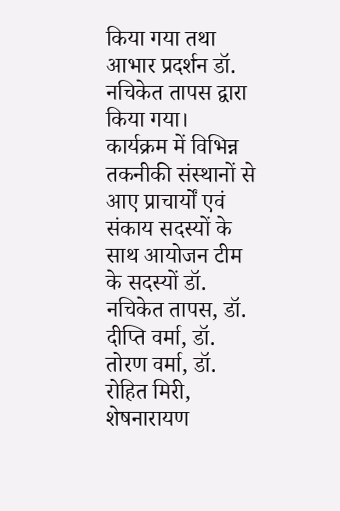किया गया तथा आभार प्रदर्शन डॉ. नचिकेत तापस द्वारा किया गया।
कार्यक्रम में विभिन्न तकनीकी संस्थानों से आए प्राचार्यों एवं संकाय सदस्यों के साथ आयोजन टीम के सदस्यों डॉ. नचिकेत तापस, डॉ. दीप्ति वर्मा, डॉ. तोरण वर्मा, डॉ. रोहित मिरी, शेषनारायण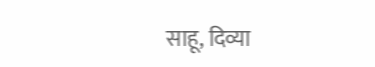साहू, दिव्या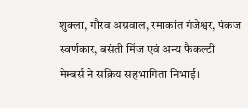शुक्ला, गौरव अग्रवाल, रमाकांत गंजेश्वर, पंकज स्वर्णकार, बसंती मिंज एवं अन्य फैकल्टी मेम्बर्स ने सक्रिय सहभागिता निभाई।